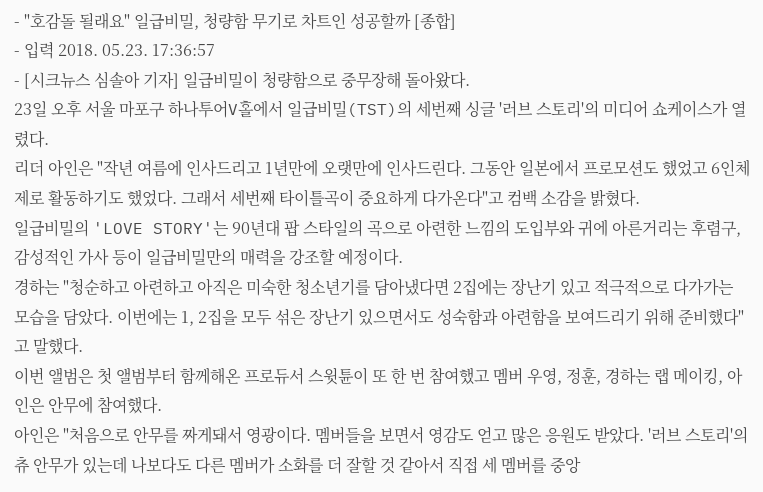- "호감돌 될래요" 일급비밀, 청량함 무기로 차트인 성공할까 [종합]
- 입력 2018. 05.23. 17:36:57
- [시크뉴스 심솔아 기자] 일급비밀이 청량함으로 중무장해 돌아왔다.
23일 오후 서울 마포구 하나투어V홀에서 일급비밀(TST)의 세번째 싱글 '러브 스토리'의 미디어 쇼케이스가 열렸다.
리더 아인은 "작년 여름에 인사드리고 1년만에 오랫만에 인사드린다. 그동안 일본에서 프로모션도 했었고 6인체제로 활동하기도 했었다. 그래서 세번째 타이틀곡이 중요하게 다가온다"고 컴백 소감을 밝혔다.
일급비밀의 'LOVE STORY'는 90년대 팝 스타일의 곡으로 아련한 느낌의 도입부와 귀에 아른거리는 후렴구, 감성적인 가사 등이 일급비밀만의 매력을 강조할 예정이다.
경하는 "청순하고 아련하고 아직은 미숙한 청소년기를 담아냈다면 2집에는 장난기 있고 적극적으로 다가가는 모습을 담았다. 이번에는 1, 2집을 모두 섞은 장난기 있으면서도 성숙함과 아련함을 보여드리기 위해 준비했다"고 말했다.
이번 앨범은 첫 앨범부터 함께해온 프로듀서 스윗튠이 또 한 번 참여했고 멤버 우영, 정훈, 경하는 랩 메이킹, 아인은 안무에 참여했다.
아인은 "처음으로 안무를 짜게돼서 영광이다. 멤버들을 보면서 영감도 얻고 많은 응원도 받았다. '러브 스토리'의 츄 안무가 있는데 나보다도 다른 멤버가 소화를 더 잘할 것 같아서 직접 세 멤버를 중앙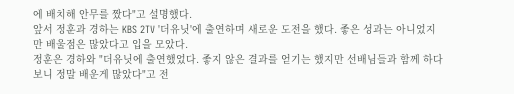에 배치해 안무를 짰다"고 설명했다.
앞서 정훈과 경하는 KBS 2TV '더유닛'에 출연하며 새로운 도전을 했다. 좋은 성과는 아니었지만 배울점은 많았다고 입을 모았다.
정훈은 경하와 "더유닛에 출연했었다. 좋지 않은 결과를 얻기는 했지만 선배님들과 함께 하다보니 정말 배운게 많았다"고 전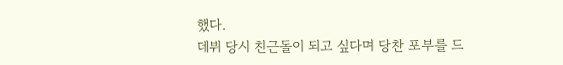했다.
데뷔 당시 친근돌이 되고 싶다며 당찬 포부를 드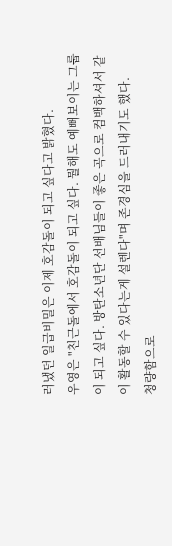러냈던 일급비밀은 이제 호감돌이 되고 싶다고 밝혔다.
우영은 "친근돌에서 호감돌이 되고 싶다. 뭘해도 예뻐보이는 그룹이 되고 싶다. 방탄소년단 선배님들이 좋은 곡으로 컴백하셔서 같이 활동할 수 있다는게 설렌다"며 존경심을 드러내기도 했다.
청량함으로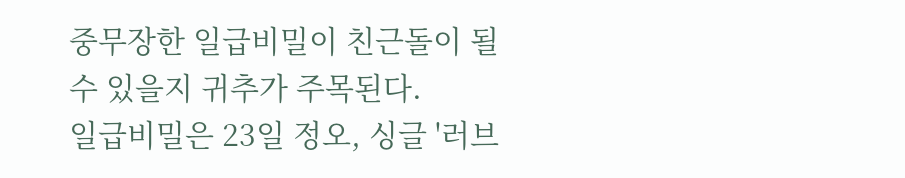중무장한 일급비밀이 친근돌이 될 수 있을지 귀추가 주목된다.
일급비밀은 23일 정오, 싱글 '러브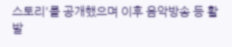스토리'를 공개했으며 이후 음악방송 등 활발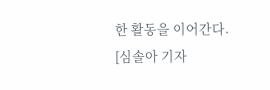한 활동을 이어간다.
[심솔아 기자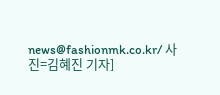news@fashionmk.co.kr/ 사진=김혜진 기자]